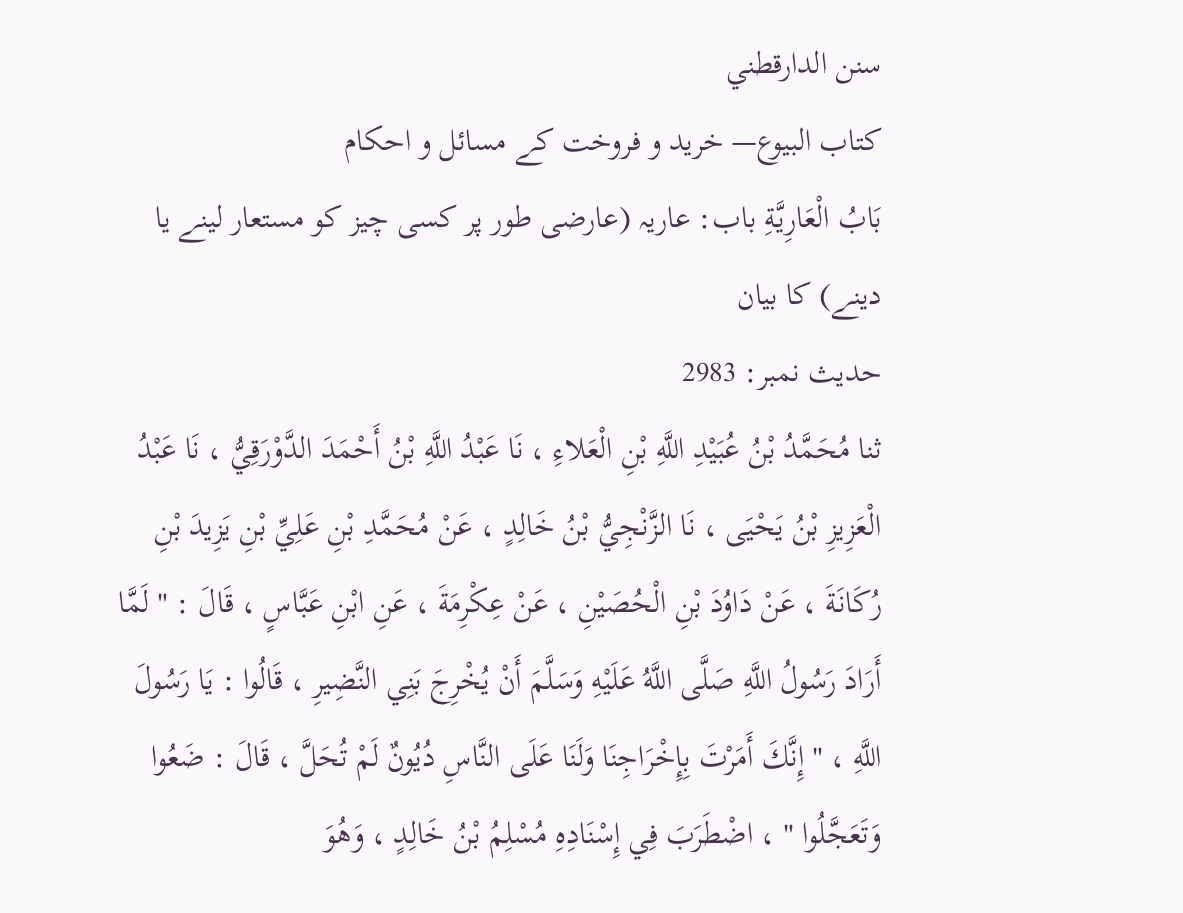سنن الدارقطني
كتاب البيوع— خرید و فروخت کے مسائل و احکام
بَابُ الْعَارِيَّةِ باب: عاریہ (عارضی طور پر کسی چیز کو مستعار لینے یا دینے) کا بیان
حدیث نمبر: 2983
ثنا مُحَمَّدُ بْنُ عُبَيْدِ اللَّهِ بْنِ الْعَلاءِ ، نَا عَبْدُ اللَّهِ بْنُ أَحْمَدَ الدَّوْرَقِيُّ ، نَا عَبْدُ الْعَزِيزِ بْنُ يَحْيَى ، نَا الزَّنْجِيُّ بْنُ خَالِدٍ ، عَنْ مُحَمَّدِ بْنِ عَلِيِّ بْنِ يَزِيدَ بْنِ رُكَانَةَ ، عَنْ دَاوُدَ بْنِ الْحُصَيْنِ ، عَنْ عِكْرِمَةَ ، عَنِ ابْنِ عَبَّاسٍ ، قَالَ : " لَمَّا أَرَادَ رَسُولُ اللَّهِ صَلَّى اللَّهُ عَلَيْهِ وَسَلَّمَ أَنْ يُخْرِجَ بَنِي النَّضِيرِ ، قَالُوا : يَا رَسُولَ اللَّهِ ، " إِنَّكَ أَمَرْتَ بِإِخْرَاجِنَا وَلَنَا عَلَى النَّاسِ دُيُونٌ لَمْ تُحَلَّ ، قَالَ : ضَعُوا وَتَعَجَّلُوا " ، اضْطَرَبَ فِي إِسْنَادِهِ مُسْلِمُ بْنُ خَالِدٍ ، وَهُوَ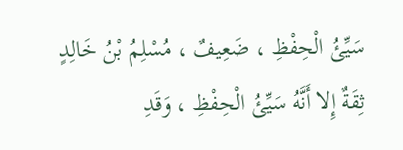سَيِّئُ الْحِفْظِ ، ضَعِيفٌ ، مُسْلِمُ بْنُ خَالِدٍ ثِقَةٌ إِلا أَنَّهُ سَيِّئُ الْحِفْظِ ، وَقَدِ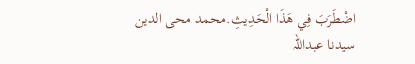اضْطَرَبَ فِي هَذَا الْحَدِيثِ.محمد محی الدین
سیدنا عبداللہ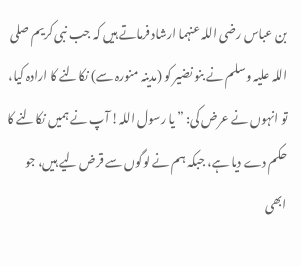بن عباس رضی اللہ عنہما ارشاد فرماتے ہیں کہ جب نبی کریم صلی اللہ علیہ وسلم نے بنو نضیر کو (مدینہ منورہ سے) نکالنے کا ارادہ کیا، تو انہوں نے عرض کی: ”یا رسول اللہ! آپ نے ہمیں نکالنے کا حکم دے دیا ہے، جبکہ ہم نے لوگوں سے قرض لیے ہیں، جو ابھی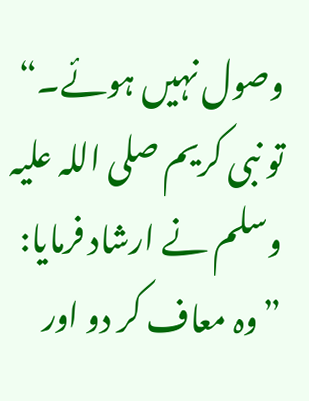وصول نہیں ہوئے۔“ تو نبی کریم صلی اللہ علیہ وسلم نے ارشاد فرمایا: ”وہ معاف کر دو اور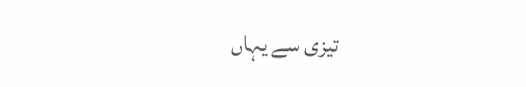تیزی سے یہاں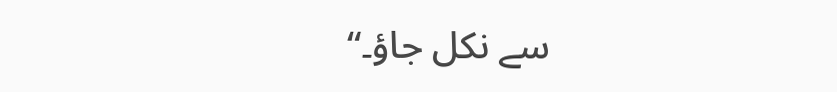سے نکل جاؤ۔“